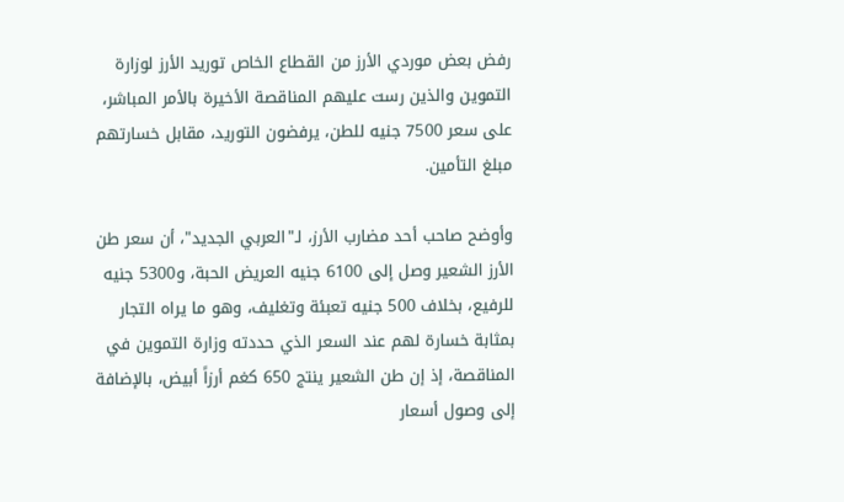رفض بعض موردي الأرز من القطاع الخاص توريد الأرز لوزارة التموين والذين رست عليهم المناقصة الأخيرة بالأمر المباشر، على سعر 7500 جنيه للطن، يرفضون التوريد، مقابل خسارتهم مبلغ التأمين.

وأوضح صاحب أحد مضارب الأرز، لـ"العربي الجديد"، أن سعر طن الأرز الشعير وصل إلى 6100 جنيه العريض الحبة، و5300 جنيه للرفيع، بخلاف 500 جنيه تعبئة وتغليف، وهو ما يراه التجار بمثابة خسارة لهم عند السعر الذي حددته وزارة التموين في المناقصة، إذ إن طن الشعير ينتج 650 كغم أرزاً أبيض، بالإضافة إلى وصول أسعار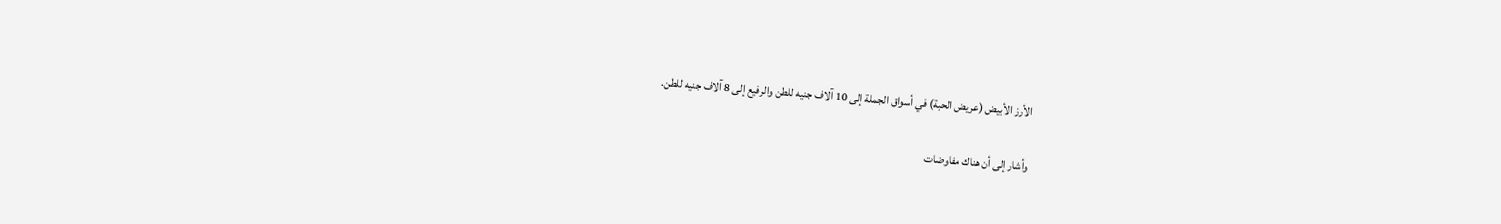الأرز الأبيض (عريض الحبة) في أسواق الجملة إلى 10 آلاف جنيه للطن والرفيع إلى 8 آلاف جنيه للطن.

وأشار إلى أن هناك مفاوضات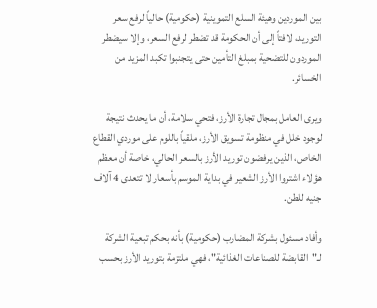بين الموردين وهيئة السلع التموينية (حكومية) حالياً لرفع سعر التوريد، لافتاً إلى أن الحكومة قد تضطر لرفع السعر، وإلا سيضطر الموردون للتضحية بمبلغ التأمين حتى يتجنبوا تكبد المزيد من الخسائر.

ويرى العامل بمجال تجارة الأرز، فتحي سلامة، أن ما يحدث نتيجة لوجود خلل في منظومة تسويق الأرز، ملقياً باللوم على موردي القطاع الخاص، الذين يرفضون توريد الأرز بالسعر الحالي، خاصة أن معظم هؤلاء اشتروا الأرز الشعير في بداية الموسم بأسعار لا تتعدى 4 آلاف جنيه للطن.

وأفاد مسئول بشركة المضارب (حكومية) بأنه بحكم تبعية الشركة لـ"القابضة للصناعات الغذائية"، فهي ملتزمة بتوريد الأرز بحسب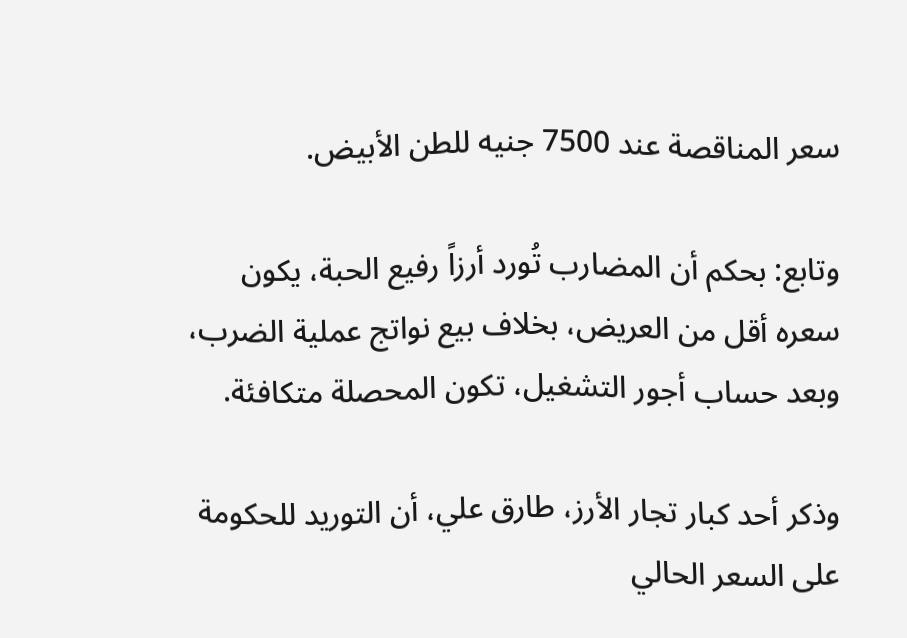سعر المناقصة عند 7500 جنيه للطن الأبيض.

وتابع: بحكم أن المضارب تُورد أرزاً رفيع الحبة، يكون سعره أقل من العريض، بخلاف بيع نواتج عملية الضرب، وبعد حساب أجور التشغيل، تكون المحصلة متكافئة.

وذكر أحد كبار تجار الأرز، طارق علي، أن التوريد للحكومة على السعر الحالي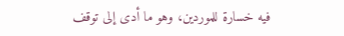فيه خسارة للموردين، وهو ما أدى إلى توقف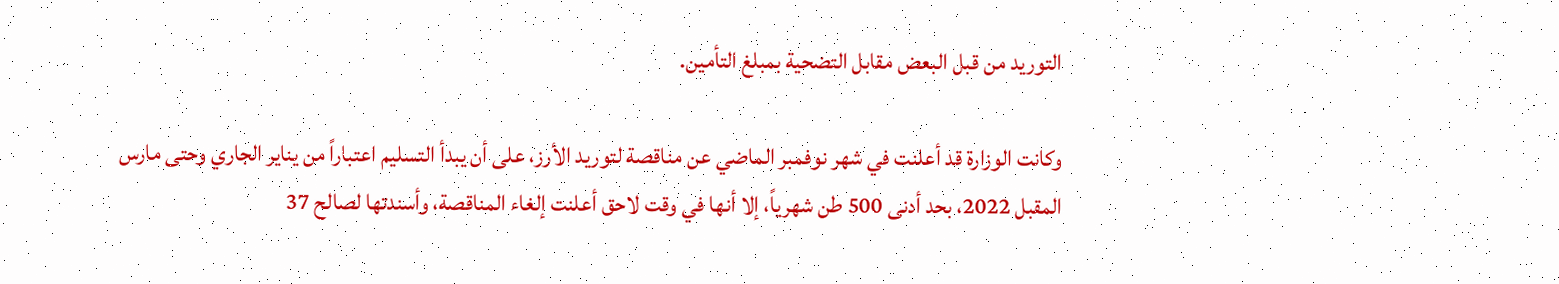التوريد من قبل البعض مقابل التضحية بمبلغ التأمين.

وكانت الوزارة قد أعلنت في شهر نوفمبر الماضي عن مناقصة لتوريد الأرز، على أن يبدأ التسليم اعتباراً من يناير الجاري وحتى مارس المقبل 2022، بحد أدنى 500 طن شهرياً، إلا أنها في وقت لاحق أعلنت إلغاء المناقصة، وأسندتها لصالح 37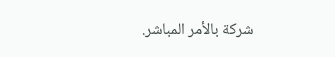شركة بالأمر المباشر.